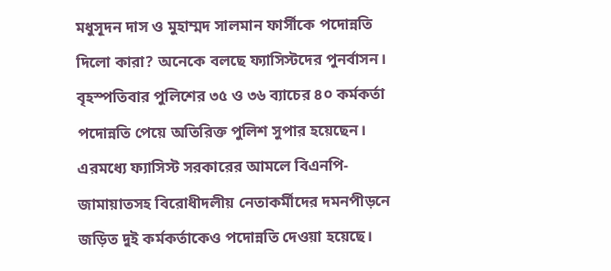মধুসূদন দাস ও মুহাম্মদ সালমান ফার্সীকে পদোন্নতি দিলো কারা? অনেকে বলছে ফ্যাসিস্টদের পুনর্বাসন।
বৃহস্পতিবার পুলিশের ৩৫ ও ৩৬ ব্যাচের ৪০ কর্মকর্তা পদোন্নতি পেয়ে অতিরিক্ত পুলিশ সুপার হয়েছেন। এরমধ্যে ফ্যাসিস্ট সরকারের আমলে বিএনপি-জামায়াতসহ বিরোধীদলীয় নেতাকর্মীদের দমনপীড়নে জড়িত দুই কর্মকর্তাকেও পদোন্নতি দেওয়া হয়েছে।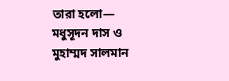তারা হলো— মধুসূদন দাস ও মুহাম্মদ সালমান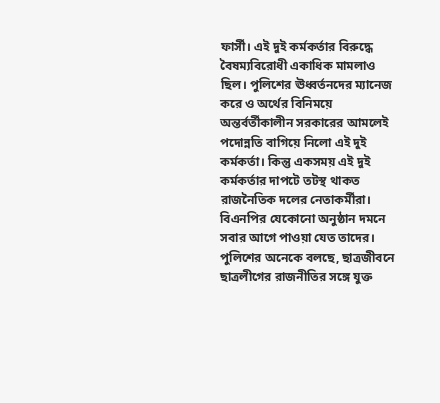ফার্সী। এই দুই কর্মকর্তার বিরুদ্ধে বৈষম্যবিরোধী একাধিক মামলাও ছিল। পুলিশের ঊধ্বর্তনদের ম্যানেজ করে ও অর্থের বিনিময়ে অন্তর্বর্তীকালীন সরকারের আমলেই পদোন্নতি বাগিয়ে নিলো এই দুই কর্মকর্তা। কিন্তু একসময় এই দুই কর্মকর্তার দাপটে তটস্থ থাকত রাজনৈতিক দলের নেতাকর্মীরা। বিএনপির যেকোনো অনুষ্ঠান দমনে সবার আগে পাওয়া যেত তাদের। পুলিশের অনেকে বলছে, ছাত্রজীবনে ছাত্রলীগের রাজনীতির সঙ্গে যুক্ত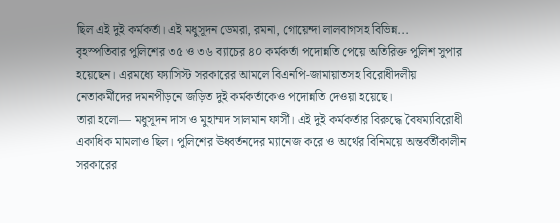ছিল এই দুই কর্মকর্তা। এই মধুসূদন ডেমরা, রমনা, গোয়েন্দা লালবাগসহ বিভিন্ন...
বৃহস্পতিবার পুলিশের ৩৫ ও ৩৬ ব্যাচের ৪০ কর্মকর্তা পদোন্নতি পেয়ে অতিরিক্ত পুলিশ সুপার হয়েছেন। এরমধ্যে ফ্যাসিস্ট সরকারের আমলে বিএনপি-জামায়াতসহ বিরোধীদলীয় নেতাকর্মীদের দমনপীড়নে জড়িত দুই কর্মকর্তাকেও পদোন্নতি দেওয়া হয়েছে।
তারা হলো— মধুসূদন দাস ও মুহাম্মদ সালমান ফার্সী। এই দুই কর্মকর্তার বিরুদ্ধে বৈষম্যবিরোধী একাধিক মামলাও ছিল। পুলিশের ঊধ্বর্তনদের ম্যানেজ করে ও অর্থের বিনিময়ে অন্তর্বর্তীকালীন সরকারের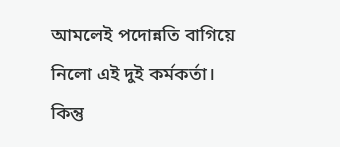আমলেই পদোন্নতি বাগিয়ে নিলো এই দুই কর্মকর্তা।
কিন্তু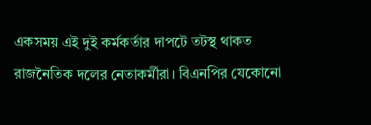একসময় এই দুই কর্মকর্তার দাপটে তটস্থ থাকত রাজনৈতিক দলের নেতাকর্মীরা। বিএনপির যেকোনো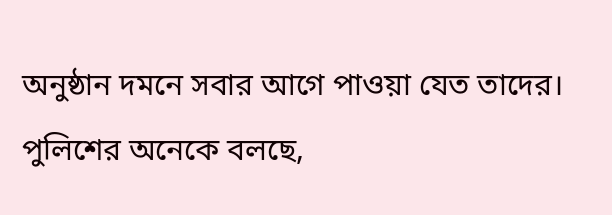অনুষ্ঠান দমনে সবার আগে পাওয়া যেত তাদের।
পুলিশের অনেকে বলছে,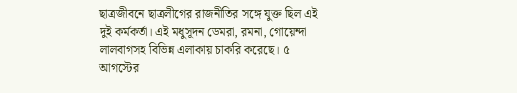ছাত্রজীবনে ছাত্রলীগের রাজনীতির সঙ্গে যুক্ত ছিল এই দুই কর্মকর্তা। এই মধুসূদন ডেমরা, রমনা, গোয়েন্দা লালবাগসহ বিভিন্ন এলাকায় চাকরি করেছে। ৫ আগস্টের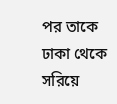পর তাকে ঢাকা থেকে সরিয়ে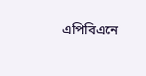এপিবিএনে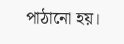পাঠানো হয়।